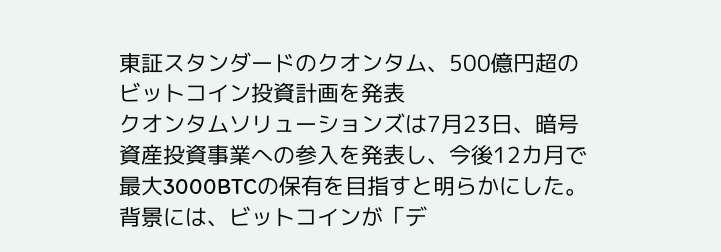東証スタンダードのクオンタム、500億円超のビットコイン投資計画を発表
クオンタムソリューションズは7月23日、暗号資産投資事業への参入を発表し、今後12カ月で最大3000BTCの保有を目指すと明らかにした。背景には、ビットコインが「デ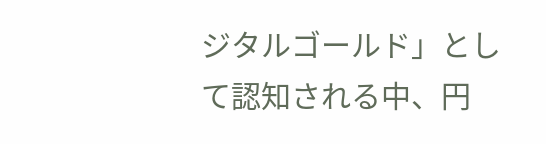ジタルゴールド」として認知される中、円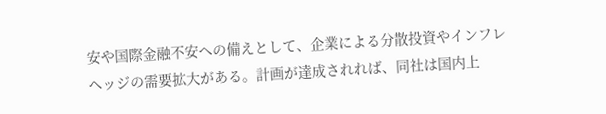安や国際金融不安への備えとして、企業による分散投資やインフレヘッジの需要拡大がある。計画が達成されれば、同社は国内上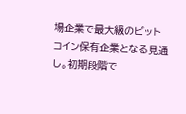場企業で最大級のビットコイン保有企業となる見通し。初期段階で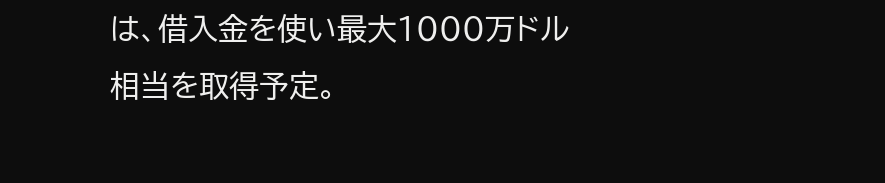は、借入金を使い最大1000万ドル相当を取得予定。